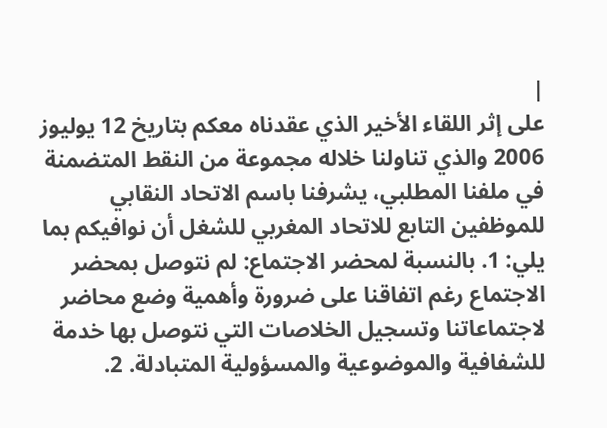|
على إثر اللقاء الأخير الذي عقدناه معكم بتاريخ 12 يوليوز 2006 والذي تناولنا خلاله مجموعة من النقط المتضمنة في ملفنا المطلبي، يشرفنا باسم الاتحاد النقابي للموظفين التابع للاتحاد المغربي للشغل أن نوافيكم بما يلي: 1. بالنسبة لمحضر الاجتماع: لم نتوصل بمحضر الاجتماع رغم اتفاقنا على ضرورة وأهمية وضع محاضر لاجتماعاتنا وتسجيل الخلاصات التي نتوصل بها خدمة للشفافية والموضوعية والمسؤولية المتبادلة. 2.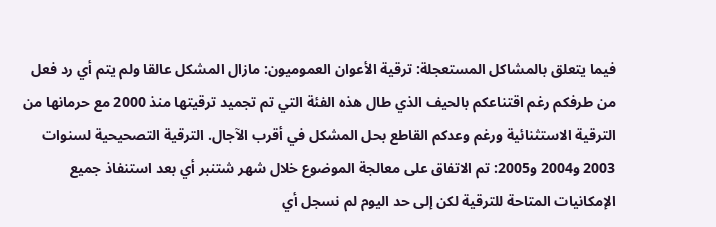فيما يتعلق بالمشاكل المستعجلة: ترقية الأعوان العموميون: مازال المشكل عالقا ولم يتم أي رد فعل من طرفكم رغم اقتناعكم بالحيف الذي طال هذه الفئة التي تم تجميد ترقيتها منذ 2000 مع حرمانها من الترقية الاستثنائية ورغم وعدكم القاطع بحل المشكل في أقرب الآجال. الترقية التصحيحية لسنوات 2003 و2004 و2005: تم الاتفاق على معالجة الموضوع خلال شهر شتنبر أي بعد استنفاذ جميع الإمكانيات المتاحة للترقية لكن إلى حد اليوم لم نسجل أي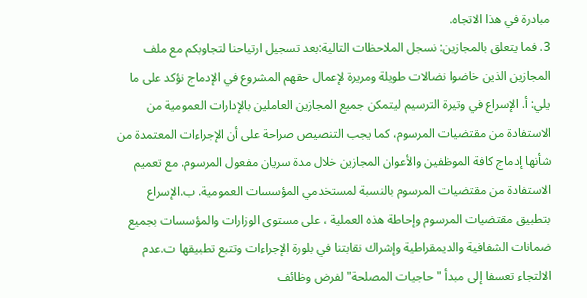مبادرة في هذا الاتجاه.
3. فما يتعلق بالمجازين: نسجل الملاحظات التالية:بعد تسجيل ارتياحنا لتجاوبكم مع ملف المجازين الذين خاضوا نضالات طويلة ومريرة لإعمال حقهم المشروع في الإدماج نؤكد على ما يلي: أ. الإسراع في وتيرة الترسيم ليتمكن جميع المجازين العاملين بالإدارات العمومية من الاستفادة من مقتضيات المرسوم، كما يجب التنصيص صراحة على أن الإجراءات المعتمدة من شأنها إدماج كافة الموظفين والأعوان المجازين خلال مدة سريان مفعول المرسوم. مع تعميم الاستفادة من مقتضيات المرسوم بالنسبة لمستخدمي المؤسسات العمومية. ب.الإسراع بتطبيق مقتضيات المرسوم وإحاطة هذه العملية ، على مستوى الوزارات والمؤسسات بجميع ضمانات الشفافية والديمقراطية وإشراك نقابتنا في بلورة الإجراءات وتتبع تطبيقها ت.عدم الالتجاء تعسفا إلى مبدأ "حاجيات المصلحة" لفرض وظائف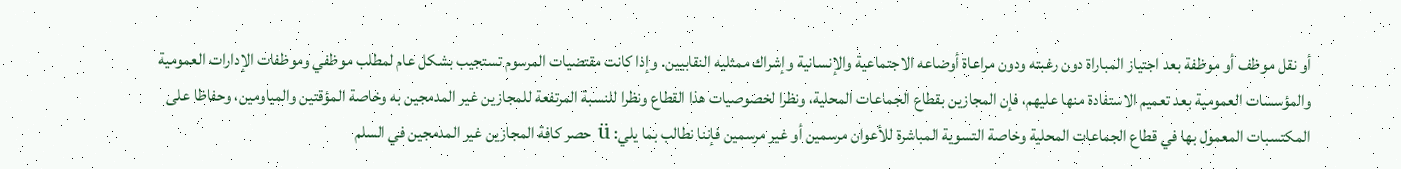أو نقل موظف أو موظفة بعد اجتياز المباراة دون رغبته ودون مراعاة أوضاعه الاجتماعية والإنسانية وإشراك ممثليه النقابيين. وإذا كانت مقتضيات المرسوم تستجيب بشكل عام لمطلب موظفي وموظفات الإدارات العمومية والمؤسسات العمومية بعد تعميم الاستفادة منها عليهم، فإن المجازين بقطاع الجماعات المحلية، ونظرا لخصوصيات هذا القطاع ونظرا للنسبة المرتفعة للمجازين غير المدمجين به وخاصة المؤقتين والمياومين، وحفاظا على المكتسبات المعمول بها في قطاع الجماعات المحلية وخاصة التسوية المباشرة للأعوان مرسمين أو غير مرسمين فإننا نطالب بما يلي: ü حصر كافة المجازين غير المدمجين في السلم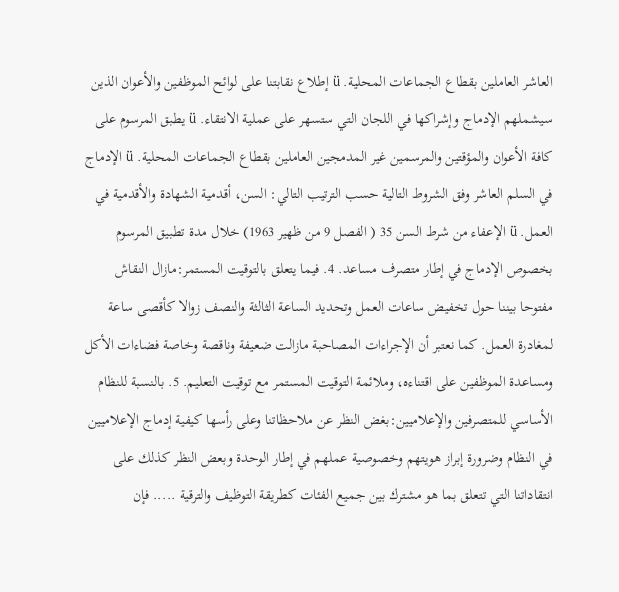العاشر العاملين بقطاع الجماعات المحلية. ü إطلاع نقابتنا على لوائح الموظفين والأعوان الذين سيشملهم الإدماج وإشراكها في اللجان التي ستسهر على عملية الانتقاء. ü يطبق المرسوم على كافة الأعوان والمؤقتين والمرسمين غير المدمجين العاملين بقطاع الجماعات المحلية. ü الإدماج في السلم العاشر وفق الشروط التالية حسب الترتيب التالي: السن، أقدمية الشهادة والأقدمية في العمل. ü الإعفاء من شرط السن 35 ( الفصل 9 من ظهير 1963) خلال مدة تطبيق المرسوم بخصوص الإدماج في إطار متصرف مساعد. 4. فيما يتعلق بالتوقيت المستمر:مازال النقاش مفتوحا بيننا حول تخفيض ساعات العمل وتحديد الساعة الثالثة والنصف زوالا كأقصى ساعة لمغادرة العمل. كما نعتبر أن الإجراءات المصاحبة مازالت ضعيفة وناقصة وخاصة فضاءات الأكل ومساعدة الموظفين على اقتناءه، وملائمة التوقيت المستمر مع توقيت التعليم. 5. بالنسبة للنظام الأساسي للمتصرفين والإعلاميين:بغض النظر عن ملاحظاتنا وعلى رأسها كيفية إدماج الإعلاميين في النظام وضرورة إبراز هويتهم وخصوصية عملهم في إطار الوحدة وبعض النظر كذلك على انتقاداتنا التي تتعلق بما هو مشترك بين جميع الفئات كطريقة التوظيف والترقية ..... فإن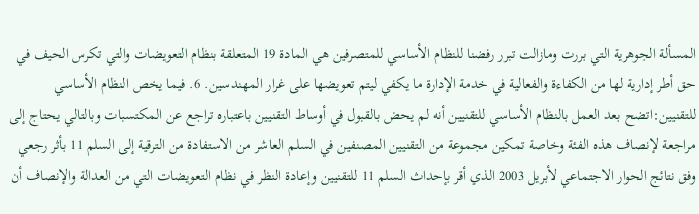المسألة الجوهرية التي بررت ومازالت تبرر رفضنا للنظام الأساسي للمتصرفين هي المادة 19 المتعلقة بنظام التعويضات والتي تكرس الحيف في حق أطر إدارية لها من الكفاءة والفعالية في خدمة الإدارة ما يكفي ليتم تعويضها على غرار المهندسين. 6. فيما يخص النظام الأساسي للتقنيين:اتضح بعد العمل بالنظام الأساسي للتقنيين أنه لم يحض بالقبول في أوساط التقنيين باعتباره تراجع عن المكتسبات وبالتالي يحتاج إلى مراجعة لإنصاف هذه الفئة وخاصة تمكين مجموعة من التقنيين المصنفين في السلم العاشر من الاستفادة من الترقية إلى السلم 11 بأثر رجعي وفق نتائج الحوار الاجتماعي لأبريل 2003 الذي أقر بإحداث السلم 11 للتقنيين وإعادة النظر في نظام التعويضات التي من العدالة والإنصاف أن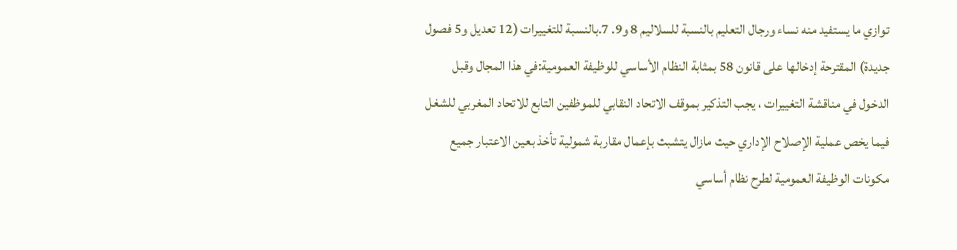توازي ما يستفيد منه نساء ورجال التعليم بالنسبة للسلاليم 8 و9. 7.بالنسبة للتغييرات (12 تعديل و5 فصول جديدة) المقترحة إدخالها على قانون 58 بمثابة النظام الأساسي للوظيفة العمومية:في هذا المجال وقبل الدخول في مناقشة التغييرات ، يجب التذكير بموقف الاتحاد النقابي للموظفين التابع للاتحاد المغربي للشغل فيما يخص عملية الإصلاح الإداري حيث مازال يتشبث بإعمال مقاربة شمولية تأخذ بعين الاعتبار جميع مكونات الوظيفة العمومية لطرح نظام أساسي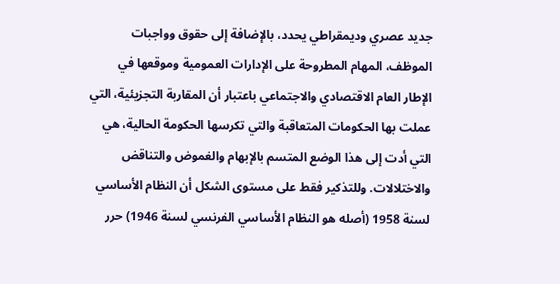جديد عصري وديمقراطي يحدد، بالإضافة إلى حقوق وواجبات الموظف، المهام المطروحة على الإدارات العمومية وموقعها في الإطار العام الاقتصادي والاجتماعي باعتبار أن المقاربة التجزيئية، التي عملت بها الحكومات المتعاقبة والتي تكرسها الحكومة الحالية، هي التي أدت إلى هذا الوضع المتسم بالإبهام والغموض والتناقض والاختلالات. وللتذكير فقط على مستوى الشكل أن النظام الأساسي لسنة 1958 (أصله هو النظام الأساسي الفرنسي لسنة 1946) حرر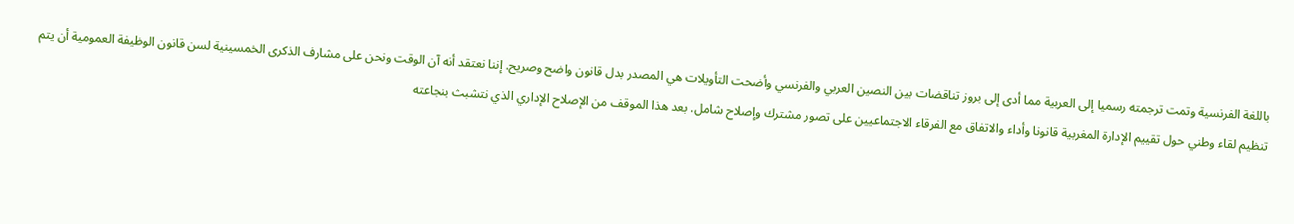باللغة الفرنسية وتمت ترجمته رسميا إلى العربية مما أدى إلى بروز تناقضات بين النصين العربي والفرنسي وأضحت التأويلات هي المصدر بدل قانون واضح وصريح. إننا نعتقد أنه آن الوقت ونحن على مشارف الذكرى الخمسينية لسن قانون الوظيفة العمومية أن يتم تنظيم لقاء وطني حول تقييم الإدارة المغربية قانونا وأداء والاتفاق مع الفرقاء الاجتماعيين على تصور مشترك وإصلاح شامل. بعد هذا الموقف من الإصلاح الإداري الذي نتشبث بنجاعته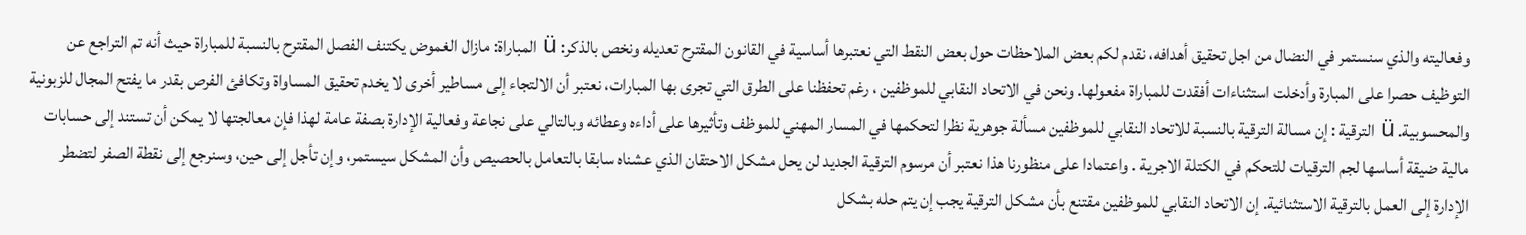وفعاليته والذي سنستمر في النضال من اجل تحقيق أهدافه، نقدم لكم بعض الملاحظات حول بعض النقط التي نعتبرها أساسية في القانون المقترح تعديله ونخص بالذكر: ü المباراة: مازال الغموض يكتنف الفصل المقترح بالنسبة للمباراة حيث أنه تم التراجع عن التوظيف حصرا على المبارة وأدخلت استثناءات أفقدت للمباراة مفعولها. ونحن في الاتحاد النقابي للموظفين ، رغم تحفظنا على الطرق التي تجرى بها المبارات، نعتبر أن الالتجاء إلى مساطير أخرى لا يخدم تحقيق المساواة وتكافئ الفرص بقدر ما يفتح المجال للزبونية والمحسوبية. ü الترقية : إن مسالة الترقية بالنسبة للاتحاد النقابي للموظفين مسألة جوهرية نظرا لتحكمها في المسار المهني للموظف وتأثيرها على أداءه وعطائه وبالتالي على نجاعة وفعالية الإدارة بصفة عامة لهذا فإن معالجتها لا يمكن أن تستند إلى حسابات مالية ضيقة أساسها لجم الترقيات للتحكم في الكتلة الاجرية . واعتمادا على منظورنا هذا نعتبر أن مرسوم الترقية الجديد لن يحل مشكل الاحتقان الذي عشناه سابقا بالتعامل بالحصيص وأن المشكل سيستمر، وإن تأجل إلى حين، وسنرجع إلى نقطة الصفر لتضطر الإدارة إلى العمل بالترقية الاستثنائية. إن الاتحاد النقابي للموظفين مقتنع بأن مشكل الترقية يجب إن يتم حله بشكل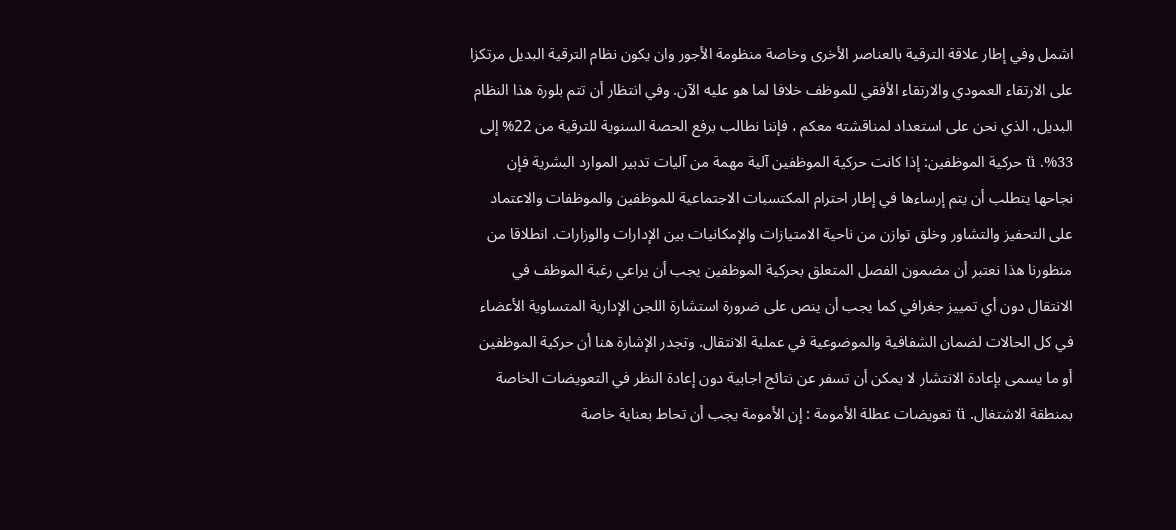اشمل وفي إطار علاقة الترقية بالعناصر الأخرى وخاصة منظومة الأجور وان يكون نظام الترقية البديل مرتكزا على الارتقاء العمودي والارتقاء الأفقي للموظف خلافا لما هو عليه الآن. وفي انتظار أن تتم بلورة هذا النظام البديل، الذي نحن على استعداد لمناقشته معكم ، فإننا نطالب برفع الحصة السنوية للترقية من 22% إلى 33%. ü حركية الموظفين: إذا كانت حركية الموظفين آلية مهمة من آليات تدبير الموارد البشرية فإن نجاحها يتطلب أن يتم إرساءها في إطار احترام المكتسبات الاجتماعية للموظفين والموظفات والاعتماد على التحفيز والتشاور وخلق توازن من ناحية الامتيازات والإمكانيات بين الإدارات والوزارات. انطلاقا من منظورنا هذا نعتبر أن مضمون الفصل المتعلق بحركية الموظفين يجب أن يراعي رغبة الموظف في الانتقال دون أي تمييز جغرافي كما يجب أن ينص على ضرورة استشارة اللجن الإدارية المتساوية الأعضاء في كل الحالات لضمان الشفافية والموضوعية في عملية الانتقال. وتجدر الإشارة هنا أن حركية الموظفين أو ما يسمى بإعادة الانتشار لا يمكن أن تسفر عن نتائج اجابية دون إعادة النظر في التعويضات الخاصة بمنطقة الاشتغال. ü تعويضات عطلة الأمومة : إن الأمومة يجب أن تحاط بعناية خاصة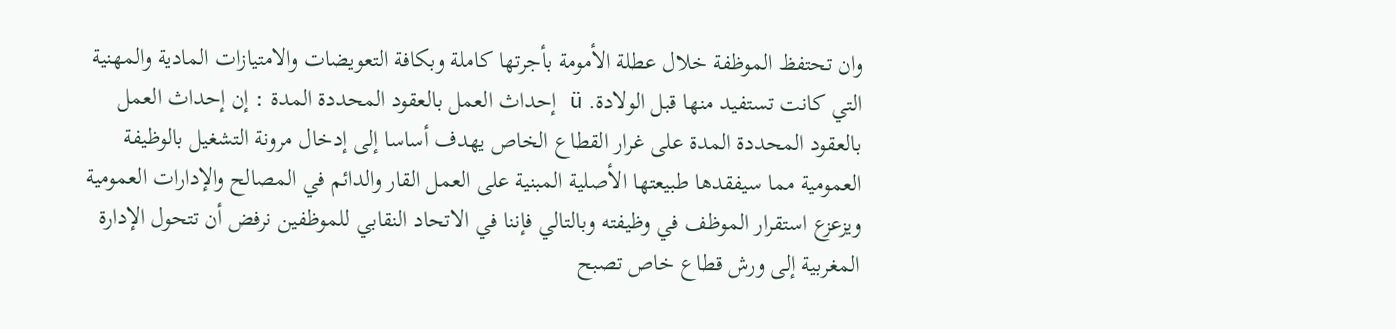وان تحتفظ الموظفة خلال عطلة الأمومة بأجرتها كاملة وبكافة التعويضات والامتيازات المادية والمهنية التي كانت تستفيد منها قبل الولادة. ü إحداث العمل بالعقود المحددة المدة : إن إحداث العمل بالعقود المحددة المدة على غرار القطاع الخاص يهدف أساسا إلى إدخال مرونة التشغيل بالوظيفة العمومية مما سيفقدها طبيعتها الأصلية المبنية على العمل القار والدائم في المصالح والإدارات العمومية ويزعزع استقرار الموظف في وظيفته وبالتالي فإننا في الاتحاد النقابي للموظفين نرفض أن تتحول الإدارة المغربية إلى ورش قطاع خاص تصبح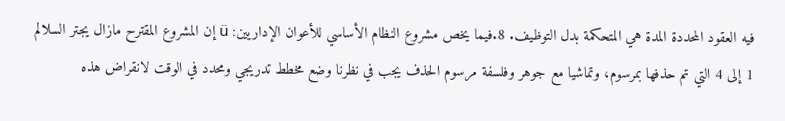فيه العقود المحددة المدة هي المتحكمة بدل التوظيف. 8.فيما يخص مشروع النظام الأساسي للأعوان الإداريين: ü إن المشروع المقترح مازال يجتر السلالم 1 إلى 4 التي تم حذفها بمرسوم، وتماشيا مع جوهر وفلسفة مرسوم الحذف يجب في نظرنا وضع مخطط تدريجي ومحدد في الوقت لانقراض هذه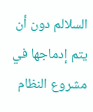السلالم دون أن يتم إدماجها في مشروع النظام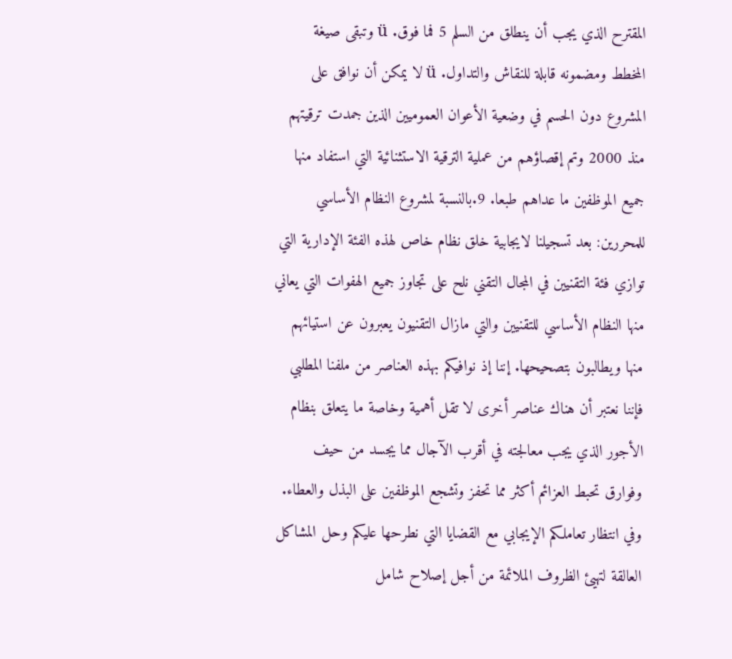المقترح الذي يجب أن ينطلق من السلم 5 فما فوق. ü وتبقى صيغة المخطط ومضمونه قابلة للنقاش والتداول. ü لا يمكن أن نوافق على المشروع دون الحسم في وضعية الأعوان العموميين الذين جمدت ترقيتهم منذ 2000 وتم إقصاؤهم من عملية الترقية الاستثنائية التي استفاد منها جميع الموظفين ما عداهم طبعا. 9.بالنسبة لمشروع النظام الأساسي للمحررين: بعد تسجيلنا لايجابية خلق نظام خاص لهذه الفئة الإدارية التي توازي فئة التقنيين في المجال التقني نلح على تجاوز جميع الهفوات التي يعاني منها النظام الأساسي للتقنيين والتي مازال التقنيون يعبرون عن استيائهم منها ويطالبون بتصحيحها. إننا إذ نوافيكم بهذه العناصر من ملفنا المطلبي فإننا نعتبر أن هناك عناصر أخرى لا تقل أهمية وخاصة ما يتعلق بنظام الأجور الذي يجب معالجته في أقرب الآجال مما يجسد من حيف وفوارق تحبط العزائم أكثر مما تحفز وتشجع الموظفين على البذل والعطاء. وفي انتظار تعاملكم الإيجابي مع القضايا التي نطرحها عليكم وحل المشاكل العالقة لتهيئ الظروف الملائمة من أجل إصلاح شامل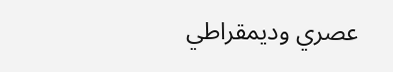عصري وديمقراطي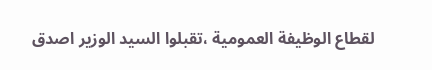لقطاع الوظيفة العمومية ،تقبلوا السيد الوزير اصدق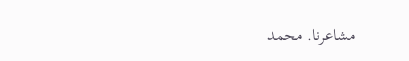مشاعرنا. محمد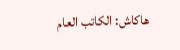هاكاش: الكاتب العام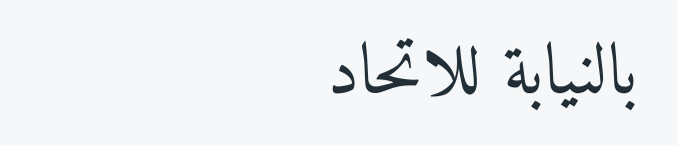بالنيابة للاتحاد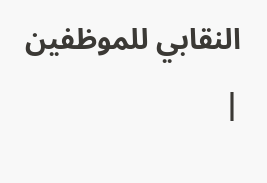النقابي للموظفين
|